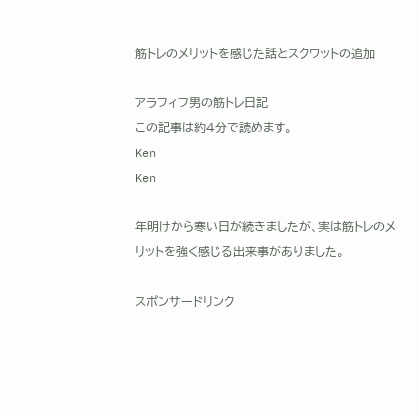筋トレのメリットを感じた話とスクワットの追加

アラフィフ男の筋トレ日記
この記事は約4分で読めます。
Ken
Ken

年明けから寒い日が続きましたが、実は筋トレのメリットを強く感じる出来事がありました。

スポンサードリンク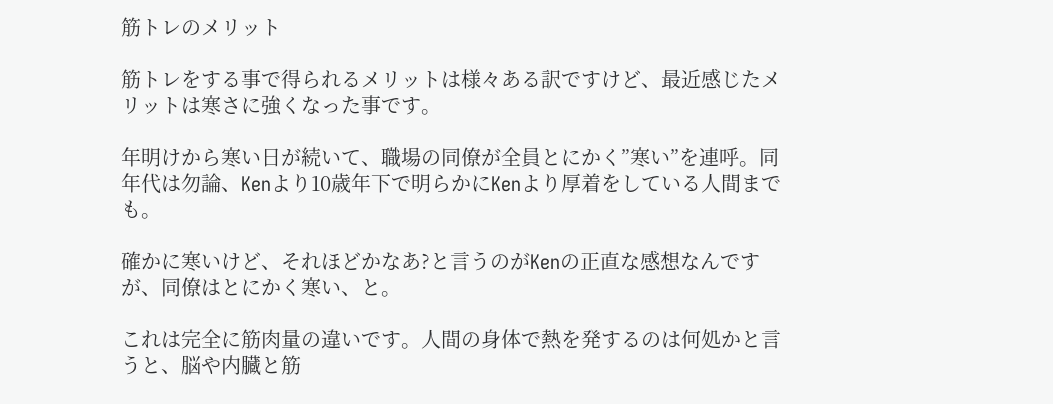筋トレのメリット

筋トレをする事で得られるメリットは様々ある訳ですけど、最近感じたメリットは寒さに強くなった事です。

年明けから寒い日が続いて、職場の同僚が全員とにかく”寒い”を連呼。同年代は勿論、Kenより10歳年下で明らかにKenより厚着をしている人間までも。

確かに寒いけど、それほどかなあ?と言うのがKenの正直な感想なんですが、同僚はとにかく寒い、と。

これは完全に筋肉量の違いです。人間の身体で熱を発するのは何処かと言うと、脳や内臓と筋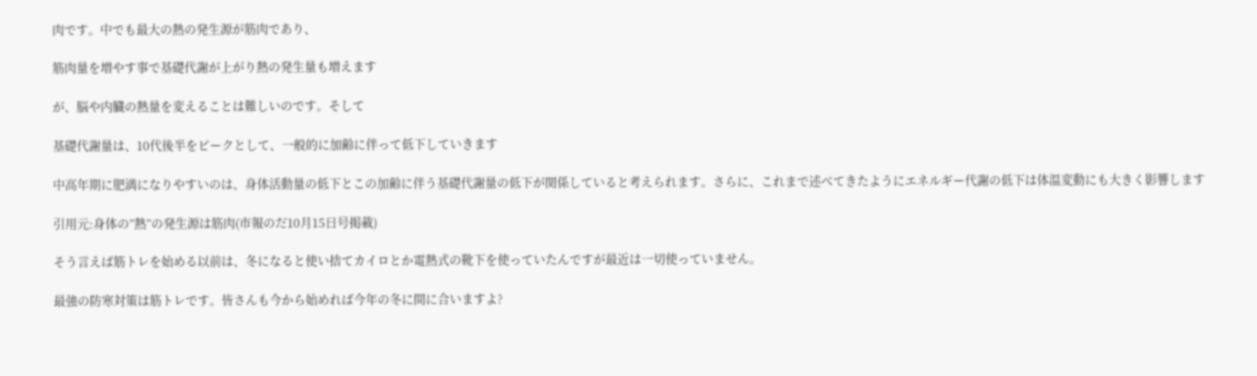肉です。中でも最大の熱の発生源が筋肉であり、

筋肉量を増やす事で基礎代謝が上がり熱の発生量も増えます

が、脳や内臓の熱量を変えることは難しいのです。そして

基礎代謝量は、10代後半をピークとして、一般的に加齢に伴って低下していきます

中高年期に肥満になりやすいのは、身体活動量の低下とこの加齢に伴う基礎代謝量の低下が関係していると考えられます。さらに、これまで述べてきたようにエネルギー代謝の低下は体温変動にも大きく影響します

引用元:身体の”熱”の発生源は筋肉(市報のだ10月15日号掲載)

そう言えば筋トレを始める以前は、冬になると使い捨てカイロとか電熱式の靴下を使っていたんですが最近は一切使っていません。

最強の防寒対策は筋トレです。皆さんも今から始めれば今年の冬に間に合いますよ?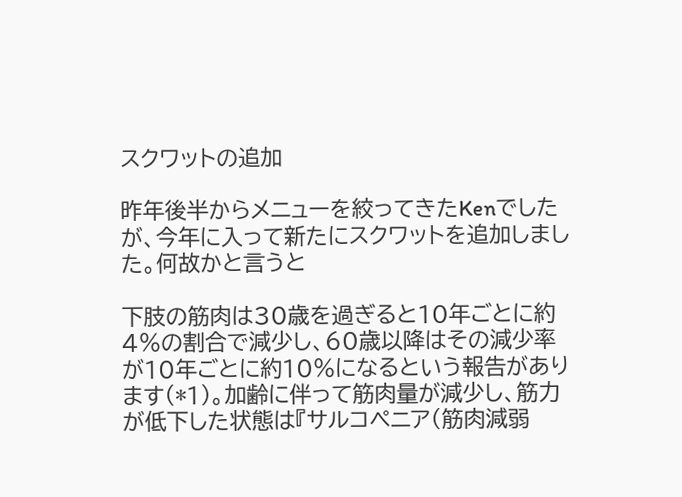スクワットの追加

昨年後半からメニューを絞ってきたKenでしたが、今年に入って新たにスクワットを追加しました。何故かと言うと

下肢の筋肉は30歳を過ぎると10年ごとに約4%の割合で減少し、60歳以降はその減少率が10年ごとに約10%になるという報告があります(*1)。加齢に伴って筋肉量が減少し、筋力が低下した状態は『サルコペニア(筋肉減弱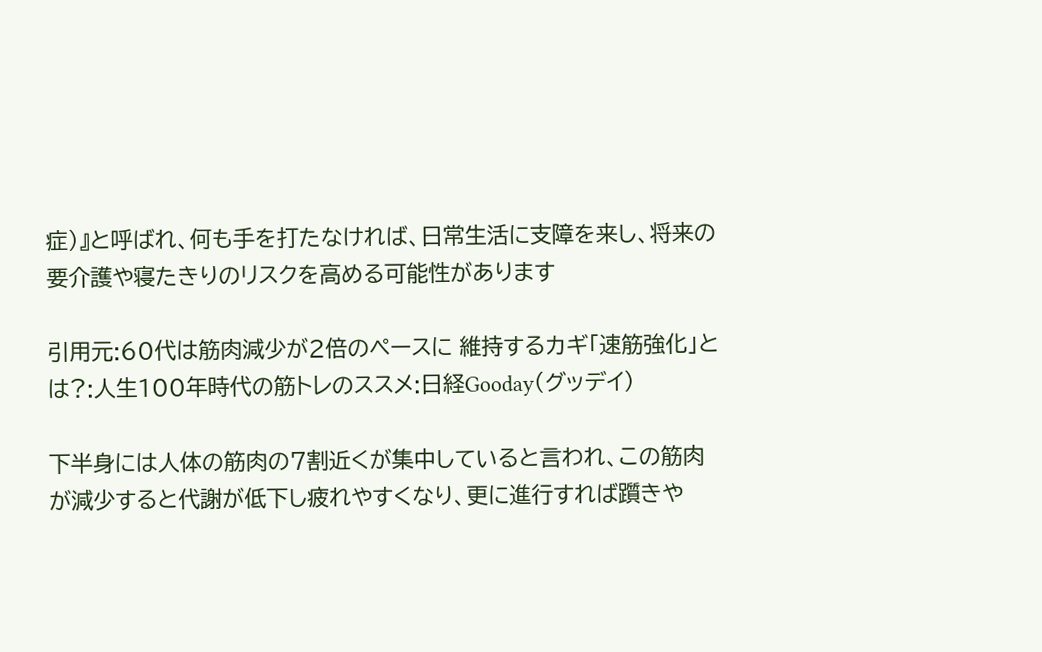症)』と呼ばれ、何も手を打たなければ、日常生活に支障を来し、将来の要介護や寝たきりのリスクを高める可能性があります

引用元:60代は筋肉減少が2倍のペースに 維持するカギ「速筋強化」とは?:人生100年時代の筋トレのススメ:日経Gooday(グッデイ)

下半身には人体の筋肉の7割近くが集中していると言われ、この筋肉が減少すると代謝が低下し疲れやすくなり、更に進行すれば躓きや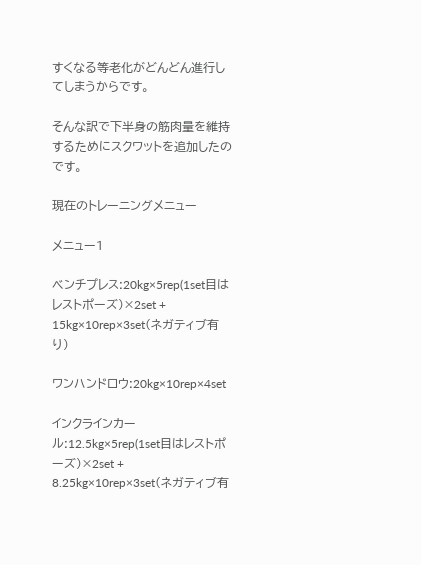すくなる等老化がどんどん進行してしまうからです。

そんな訳で下半身の筋肉量を維持するためにスクワットを追加したのです。

現在のトレーニングメニュー

メニュー1

ベンチプレス:20kg×5rep(1set目はレストポーズ)×2set + 15kg×10rep×3set(ネガティブ有り)

ワンハンドロウ:20kg×10rep×4set

インクラインカール:12.5kg×5rep(1set目はレストポーズ)×2set + 8.25kg×10rep×3set(ネガティブ有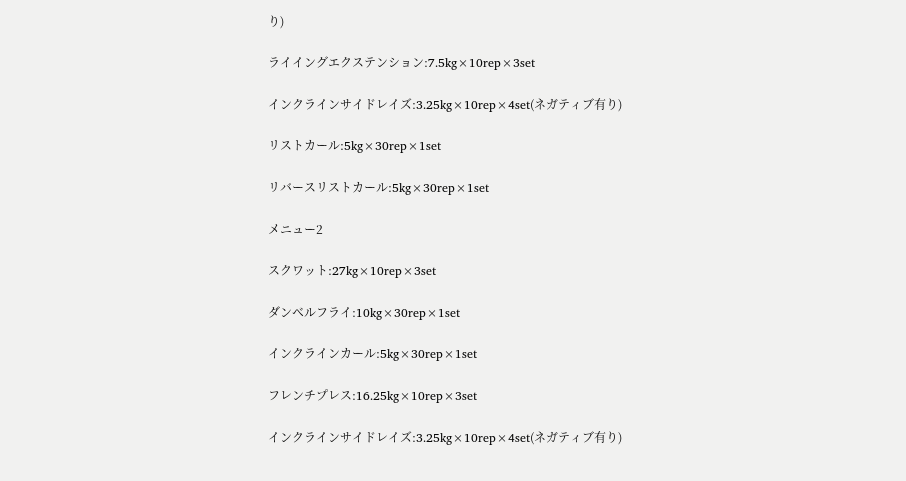り)

ライイングエクステンション:7.5kg×10rep×3set

インクラインサイドレイズ:3.25kg×10rep×4set(ネガティブ有り)

リストカール:5kg×30rep×1set

リバースリストカール:5kg×30rep×1set

メニュー2

スクワット:27kg×10rep×3set

ダンベルフライ:10kg×30rep×1set

インクラインカール:5kg×30rep×1set

フレンチプレス:16.25kg×10rep×3set

インクラインサイドレイズ:3.25kg×10rep×4set(ネガティブ有り)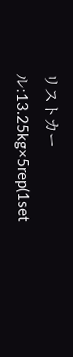リストカール:13.25kg×5rep(1set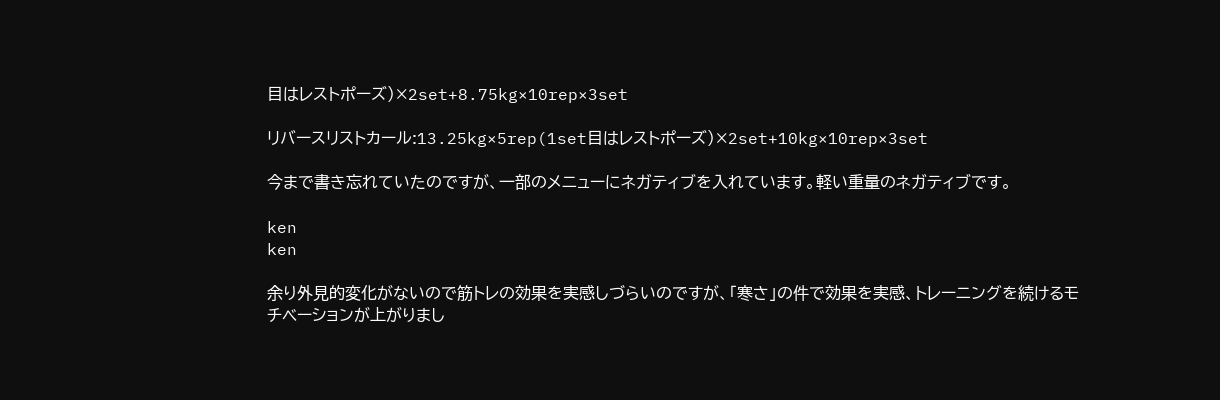目はレストポーズ)×2set+8.75kg×10rep×3set

リバースリストカール:13.25kg×5rep(1set目はレストポーズ)×2set+10kg×10rep×3set

今まで書き忘れていたのですが、一部のメニューにネガティブを入れています。軽い重量のネガティブです。

ken
ken

余り外見的変化がないので筋トレの効果を実感しづらいのですが、「寒さ」の件で効果を実感、トレーニングを続けるモチベーションが上がりまし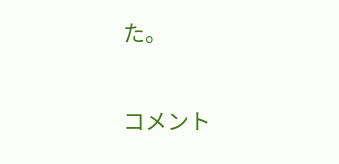た。

コメント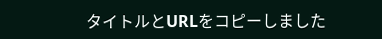タイトルとURLをコピーしました